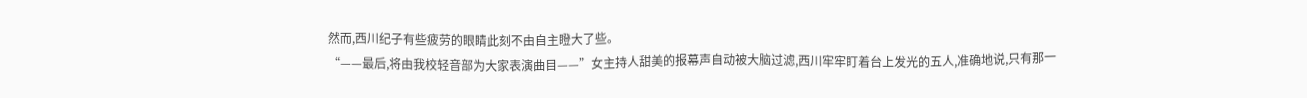然而,西川纪子有些疲劳的眼睛此刻不由自主瞪大了些。
“——最后,将由我校轻音部为大家表演曲目——”女主持人甜美的报幕声自动被大脑过滤,西川牢牢盯着台上发光的五人,准确地说,只有那一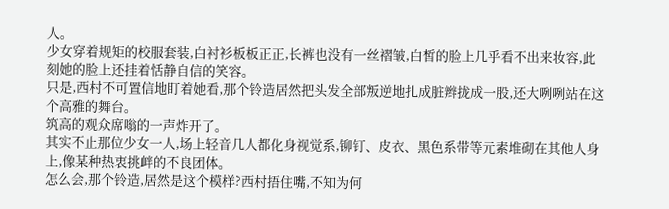人。
少女穿着规矩的校服套装,白衬衫板板正正,长裤也没有一丝褶皱,白皙的脸上几乎看不出来妆容,此刻她的脸上还挂着恬静自信的笑容。
只是,西村不可置信地盯着她看,那个铃造居然把头发全部叛逆地扎成脏辫拢成一股,还大咧咧站在这个高雅的舞台。
筑高的观众席嗡的一声炸开了。
其实不止那位少女一人,场上轻音几人都化身视觉系,铆钉、皮衣、黑色系带等元素堆砌在其他人身上,像某种热衷挑衅的不良团体。
怎么会,那个铃造,居然是这个模样?西村捂住嘴,不知为何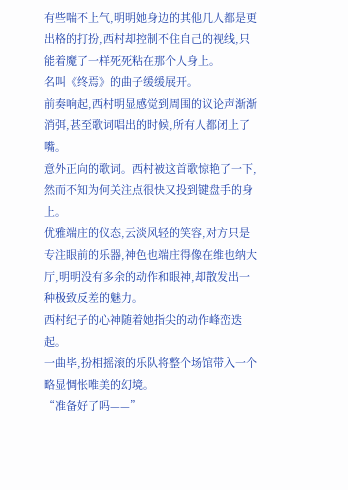有些喘不上气,明明她身边的其他几人都是更出格的打扮,西村却控制不住自己的视线,只能着魔了一样死死粘在那个人身上。
名叫《终焉》的曲子缓缓展开。
前奏响起,西村明显感觉到周围的议论声渐渐消弭,甚至歌词唱出的时候,所有人都闭上了嘴。
意外正向的歌词。西村被这首歌惊艳了一下,然而不知为何关注点很快又投到键盘手的身上。
优雅端庄的仪态,云淡风轻的笑容,对方只是专注眼前的乐器,神色也端庄得像在维也纳大厅,明明没有多余的动作和眼神,却散发出一种极致反差的魅力。
西村纪子的心神随着她指尖的动作峰峦迭起。
一曲毕,扮相摇滚的乐队将整个场馆带入一个略显惆怅唯美的幻境。
“准备好了吗——”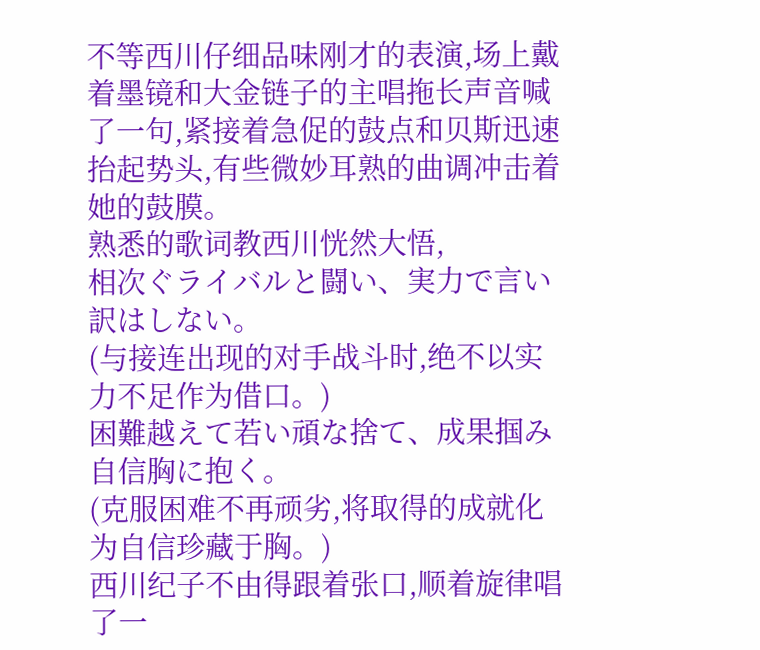不等西川仔细品味刚才的表演,场上戴着墨镜和大金链子的主唱拖长声音喊了一句,紧接着急促的鼓点和贝斯迅速抬起势头,有些微妙耳熟的曲调冲击着她的鼓膜。
熟悉的歌词教西川恍然大悟,
相次ぐライバルと闘い、実力で言い訳はしない。
(与接连出现的对手战斗时,绝不以实力不足作为借口。)
困難越えて若い頑な捨て、成果掴み自信胸に抱く。
(克服困难不再顽劣,将取得的成就化为自信珍藏于胸。)
西川纪子不由得跟着张口,顺着旋律唱了一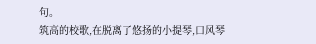句。
筑高的校歌,在脱离了悠扬的小提琴,口风琴